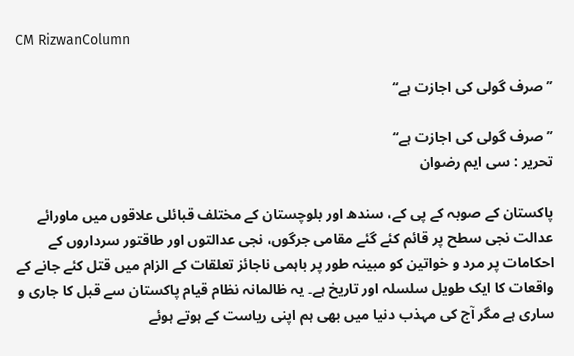CM RizwanColumn

’’ صرف گولی کی اجازت ہے‘‘

’’ صرف گولی کی اجازت ہے‘‘
تحریر : سی ایم رضوان

پاکستان کے صوبہ کے پی کے، سندھ اور بلوچستان کے مختلف قبائلی علاقوں میں ماورائے عدالت نجی سطح پر قائم کئے گئے مقامی جرگوں، نجی عدالتوں اور طاقتور سرداروں کے احکامات پر مرد و خواتین کو مبینہ طور پر باہمی ناجائز تعلقات کے الزام میں قتل کئے جانے کے واقعات کا ایک طویل سلسلہ اور تاریخ ہے۔ یہ ظالمانہ نظام قیام پاکستان سے قبل کا جاری و ساری ہے مگر آج کی مہذب دنیا میں بھی ہم اپنی ریاست کے ہوتے ہوئے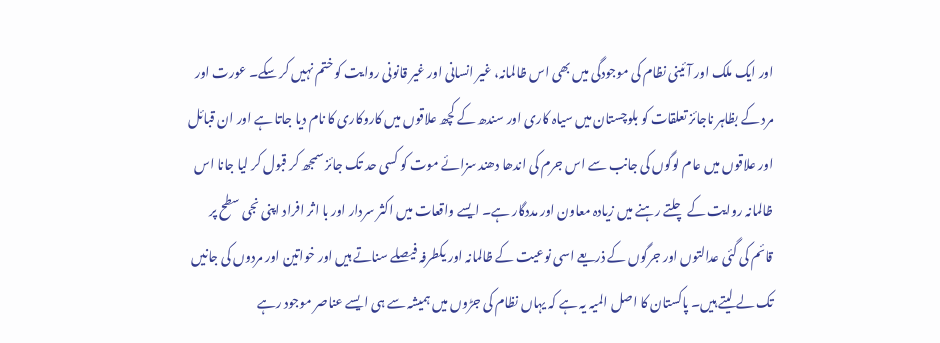اور ایک ملک اور آئینی نظام کی موجودگی میں بھی اس ظالمانہ، غیر انسانی اور غیر قانونی روایت کو ختم نہیں کر سکے۔ عورت اور مرد کے بظاہر ناجائز تعلقات کو بلوچستان میں سیاہ کاری اور سندھ کے کچھ علاقوں میں کاروکاری کا نام دیا جاتا ہے اور ان قبائل اور علاقوں میں عام لوگوں کی جانب سے اس جرم کی اندھا دھند سزائے موت کو کسی حد تک جائز سمجھ کر قبول کر لیا جانا اس ظالمانہ روایت کے چلتے رہنے میں زیادہ معاون اور مددگار ہے۔ ایسے واقعات میں اکثر سردار اور با اثر افراد اپنی نجی سطح پر قائم کی گئی عدالتوں اور جرگوں کے ذریعے اسی نوعیت کے ظالمانہ اور یکطرفہ فیصلے سناتے ہیں اور خواتین اور مردوں کی جانیں تک لے لیتے ہیں۔ پاکستان کا اصل المیہ یہ ہے کہ یہاں نظام کی جڑوں میں ہمیشہ سے ہی ایسے عناصر موجود رہے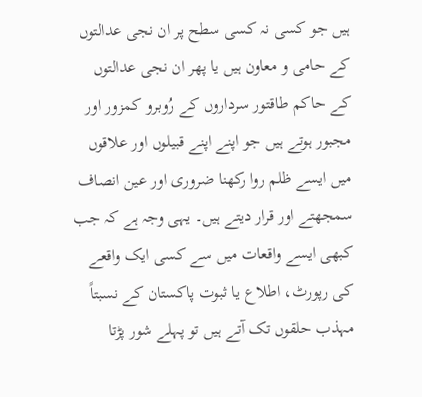ہیں جو کسی نہ کسی سطح پر ان نجی عدالتوں کے حامی و معاون ہیں یا پھر ان نجی عدالتوں کے حاکم طاقتور سرداروں کے رُوبرو کمزور اور مجبور ہوتے ہیں جو اپنے اپنے قبیلوں اور علاقوں میں ایسے ظلم روا رکھنا ضروری اور عین انصاف سمجھتے اور قرار دیتے ہیں۔ یہی وجہ ہے کہ جب کبھی ایسے واقعات میں سے کسی ایک واقعے کی رپورٹ، اطلاع یا ثبوت پاکستان کے نسبتاً مہذب حلقوں تک آتے ہیں تو پہلے شور پڑتا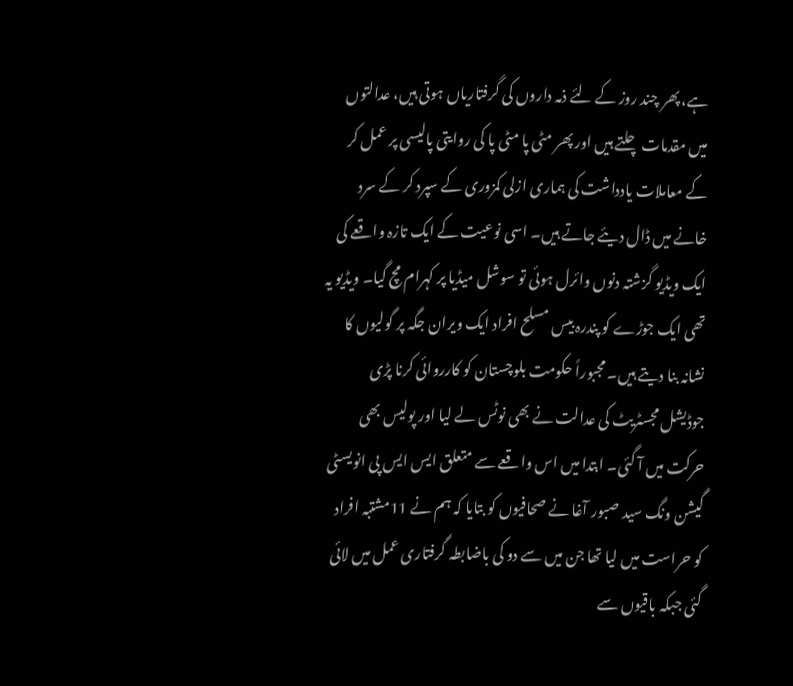ہے، پھر چند روز کے لئے ذمہ داروں کی گرفتاریاں ہوتی ہیں، عدالتوں میں مقدمات چلتے ہیں اور پھر مٹی پا مٹی پا کی روایتی پالیسی پر عمل کر کے معاملات یادداشت کی ہماری ازلی کمزوری کے سپرد کر کے سرد خانے میں ڈال دیئے جاتے ہیں۔ اسی نوعیت کے ایک تازہ واقعے کی ایک ویڈیو گزشتہ دنوں وائرل ہوئی تو سوشل میڈیا پر کہرام مچ گیا۔ ویڈیو یہ تھی ایک جوڑے کو پندرہ بیس مسلح افراد ایک ویران جگہ پر گولیوں کا نشانہ بنا دیتے ہیں۔ مجبوراً حکومت بلوچستان کو کارروائی کرنا پڑی جوڈیشل مجسٹریٹ کی عدالت نے بھی نوٹس لے لیا اور پولیس بھی حرکت میں آ گئی۔ ابتدا میں اس واقعے سے متعلق ایس ایس پی انویسٹی گیشن ونگ سید صبور آغا نے صحافیوں کو بتایا کہ ہم نے 11مشتبہ افراد کو حراست میں لیا تھا جن میں سے دو کی باضابطہ گرفتاری عمل میں لائی گئی جبکہ باقیوں سے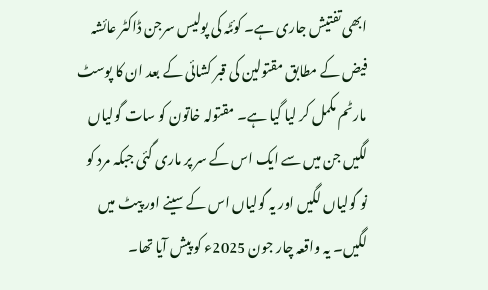ابھی تفتیش جاری ہے۔ کوئٹہ کی پولیس سرجن ڈاکٹر عائشہ فیض کے مطابق مقتولین کی قبر کشائی کے بعد ان کا پوسٹ مارٹم مکمل کر لیا گیا ہے۔ مقتولہ خاتون کو سات گولیاں لگیں جن میں سے ایک اس کے سر پر ماری گئی جبکہ مرد کو نو گولیاں لگیں اور یہ گولیاں اس کے سینے اور پیٹ میں لگیں۔ یہ واقعہ چار جون 2025ء کو پیش آیا تھا۔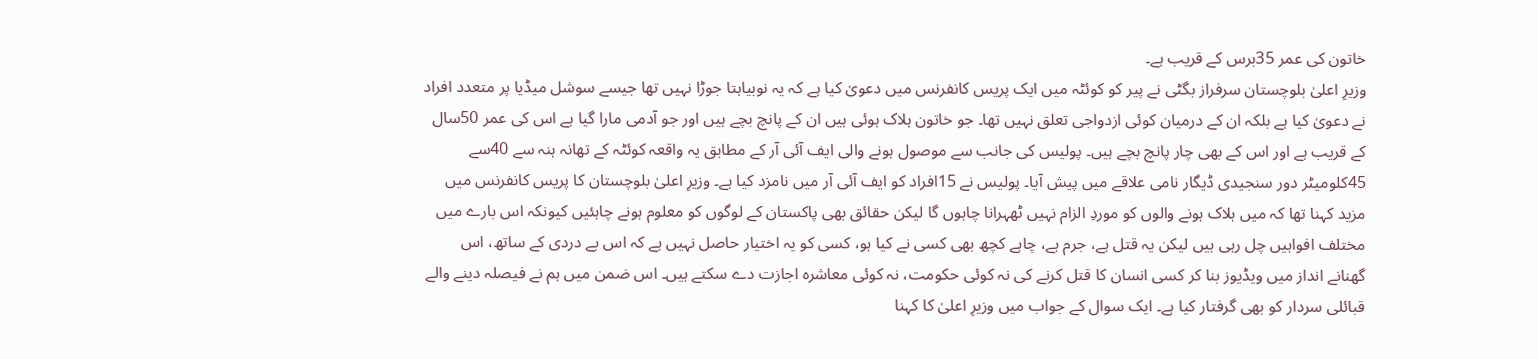خاتون کی عمر 35برس کے قریب ہے۔
وزیرِ اعلیٰ بلوچستان سرفراز بگٹی نے پیر کو کوئٹہ میں ایک پریس کانفرنس میں دعویٰ کیا ہے کہ یہ نوبیاہتا جوڑا نہیں تھا جیسے سوشل میڈیا پر متعدد افراد نے دعویٰ کیا ہے بلکہ ان کے درمیان کوئی ازدواجی تعلق نہیں تھا۔ جو خاتون ہلاک ہوئی ہیں ان کے پانچ بچے ہیں اور جو آدمی مارا گیا ہے اس کی عمر 50سال کے قریب ہے اور اس کے بھی چار پانچ بچے ہیں۔ پولیس کی جانب سے موصول ہونے والی ایف آئی آر کے مطابق یہ واقعہ کوئٹہ کے تھانہ ہنہ سے 40سے 45کلومیٹر دور سنجیدی ڈیگار نامی علاقے میں پیش آیا۔ پولیس نے 15افراد کو ایف آئی آر میں نامزد کیا ہے۔ وزیرِ اعلیٰ بلوچستان کا پریس کانفرنس میں مزید کہنا تھا کہ میں ہلاک ہونے والوں کو موردِ الزام نہیں ٹھہرانا چاہوں گا لیکن حقائق بھی پاکستان کے لوگوں کو معلوم ہونے چاہئیں کیونکہ اس بارے میں مختلف افواہیں چل رہی ہیں لیکن یہ قتل ہے، جرم ہے، چاہے کچھ بھی کسی نے کیا ہو، کسی کو یہ اختیار حاصل نہیں ہے کہ اس بے دردی کے ساتھ، اس گھنانے انداز میں ویڈیوز بنا کر کسی انسان کا قتل کرنے کی نہ کوئی حکومت، نہ کوئی معاشرہ اجازت دے سکتے ہیں۔ اس ضمن میں ہم نے فیصلہ دینے والے قبائلی سردار کو بھی گرفتار کیا ہے۔ ایک سوال کے جواب میں وزیرِ اعلیٰ کا کہنا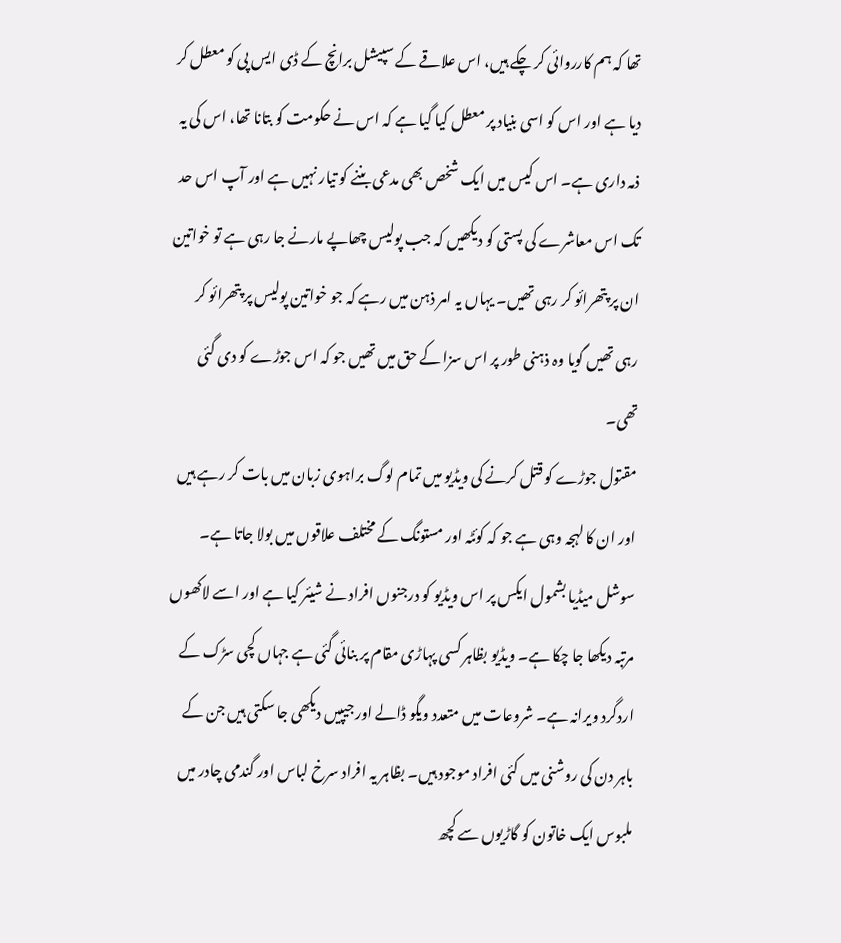تھا کہ ہم کارروائی کر چکے ہیں، اس علاقے کے سپیشل برانچ کے ڈی ایس پی کو معطل کر دیا ہے اور اس کو اسی بنیاد پر معطل کیا گیا ہے کہ اس نے حکومت کو بتانا تھا، اس کی یہ ذمہ داری ہے۔ اس کیس میں ایک شخص بھی مدعی بننے کو تیار نہیں ہے اور آپ اس حد تک اس معاشرے کی پستی کو دیکھیں کہ جب پولیس چھاپے مارنے جا رہی ہے تو خواتین ان پر پتھرائو کر رہی تھیں۔ یہاں یہ امر ذہن میں رہے کہ جو خواتین پولیس پر پتھرائو کر رہی تھیں گویا وہ ذہنی طور پر اس سزا کے حق میں تھیں جو کہ اس جوڑے کو دی گئی تھی۔
مقتول جوڑے کو قتل کرنے کی ویڈیو میں تمام لوگ براہوی زبان میں بات کر رہے ہیں اور ان کا لہجہ وہی ہے جو کہ کوئٹہ اور مستونگ کے مختلف علاقوں میں بولا جاتا ہے۔ سوشل میڈیا بشمول ایکس پر اس ویڈیو کو درجنوں افراد نے شیئر کیا ہے اور اسے لاکھوں مرتبہ دیکھا جا چکا ہے۔ ویڈیو بظاہر کسی پہاڑی مقام پر بنائی گئی ہے جہاں کچی سڑک کے اردگرد ویرانہ ہے۔ شروعات میں متعدد ویگو ڈالے اور جیپیں دیکھی جا سکتی ہیں جن کے باہر دن کی روشنی میں کئی افراد موجود ہیں۔ بظاہر یہ افراد سرخ لباس اور گندمی چادر میں ملبوس ایک خاتون کو گاڑیوں سے کچھ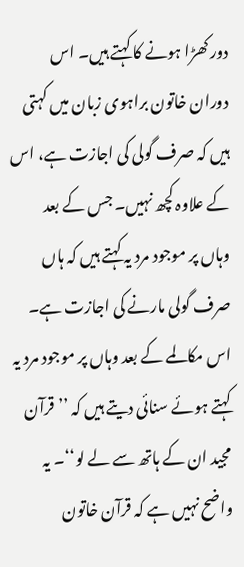دور کھڑا ہونے کا کہتے ہیں۔ اس دوران خاتون براہوی زبان میں کہتی ہیں کہ صرف گولی کی اجازت ہے، اس کے علاوہ کچھ نہیں۔ جس کے بعد وہاں پر موجود مرد یہ کہتے ہیں کہ ہاں صرف گولی مارنے کی اجازت ہے۔ اس مکالمے کے بعد وہاں پر موجود مرد یہ کہتے ہوئے سنائی دیتے ہیں کہ ’’ قرآن مجید ان کے ہاتھ سے لے لو‘‘۔ یہ واضح نہیں ہے کہ قرآن خاتون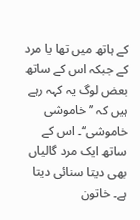کے ہاتھ میں تھا یا مرد کے جبکہ اس کے ساتھ بعض لوگ یہ کہہ رہے ہیں کہ ’’ خاموشی خاموشی‘‘۔ اس کے ساتھ ایک مرد گالیاں بھی دیتا سنائی دیتا ہے۔ خاتون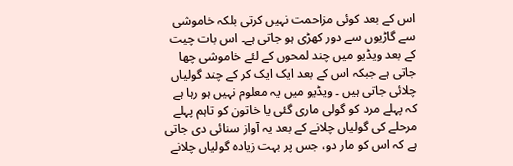اس کے بعد کوئی مزاحمت نہیں کرتی بلکہ خاموشی سے گاڑیوں سے دور کھڑی ہو جاتی ہے۔ اس بات چیت کے بعد ویڈیو میں چند لمحوں کے لئے خاموشی چھا جاتی ہے جبکہ اس کے بعد ایک ایک کر کے چند گولیاں چلائی جاتی ہیں ۔ ویڈیو میں یہ معلوم نہیں ہو رہا ہے کہ پہلے مرد کو گولی ماری گئی یا خاتون کو تاہم پہلے مرحلے کی گولیاں چلانے کے بعد یہ آواز سنائی دی جاتی ہے کہ اس کو مار دو، جس پر بہت زیادہ گولیاں چلانے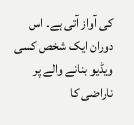کی آواز آتی ہے۔ اس دوران ایک شخص کسی ویڈیو بنانے والے پر ناراضی کا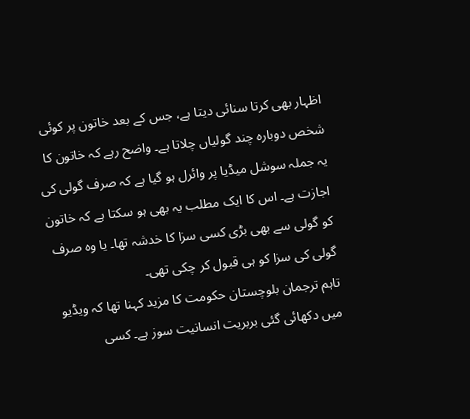اظہار بھی کرتا سنائی دیتا ہے، جس کے بعد خاتون پر کوئی شخص دوبارہ چند گولیاں چلاتا ہے۔ واضح رہے کہ خاتون کا یہ جملہ سوشل میڈیا پر وائرل ہو گیا ہے کہ صرف گولی کی اجازت ہے۔ اس کا ایک مطلب یہ بھی ہو سکتا ہے کہ خاتون کو گولی سے بھی بڑی کسی سزا کا خدشہ تھا۔ یا وہ صرف گولی کی سزا کو ہی قبول کر چکی تھی۔
تاہم ترجمان بلوچستان حکومت کا مزید کہنا تھا کہ ویڈیو میں دکھائی گئی بربریت انسانیت سوز ہے۔ کسی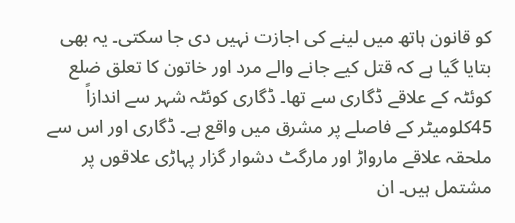کو قانون ہاتھ میں لینے کی اجازت نہیں دی جا سکتی۔ یہ بھی بتایا گیا ہے کہ قتل کیے جانے والے مرد اور خاتون کا تعلق ضلع کوئٹہ کے علاقے ڈگاری سے تھا۔ ڈگاری کوئٹہ شہر سے اندازاً 45کلومیٹر کے فاصلے پر مشرق میں واقع ہے۔ ڈگاری اور اس سے ملحقہ علاقے مارواڑ اور مارگٹ دشوار گزار پہاڑی علاقوں پر مشتمل ہیں۔ ان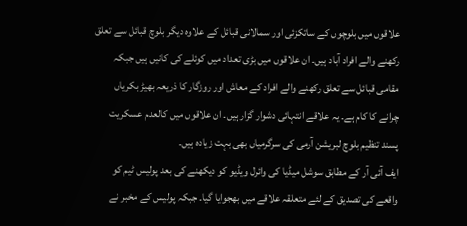علاقوں میں بلوچوں کے ساتکزئی اور سمالانی قبائل کے علاوہ دیگر بلوچ قبائل سے تعلق رکھنے والے افراد آباد ہیں۔ ان علاقوں میں بڑی تعداد میں کوئلے کی کانیں ہیں جبکہ مقامی قبائل سے تعلق رکھنے والے افراد کے معاش اور روزگار کا ذریعہ بھیڑ بکریاں چرانے کا کام ہے۔ یہ علاقے انتہائی دشوار گزار ہیں۔ ان علاقوں میں کالعدم عسکریت پسند تنظیم بلوچ لبریشن آرمی کی سرگرمیاں بھی بہت زیادہ ہیں۔
ایف آئی آر کے مطابق سوشل میڈیا کی وائرل ویڈیو کو دیکھنے کی بعد پولیس ٹیم کو واقعے کی تصدیق کے لئے متعلقہ علاقے میں بھجوایا گیا۔ جبکہ پولیس کے مخبر نے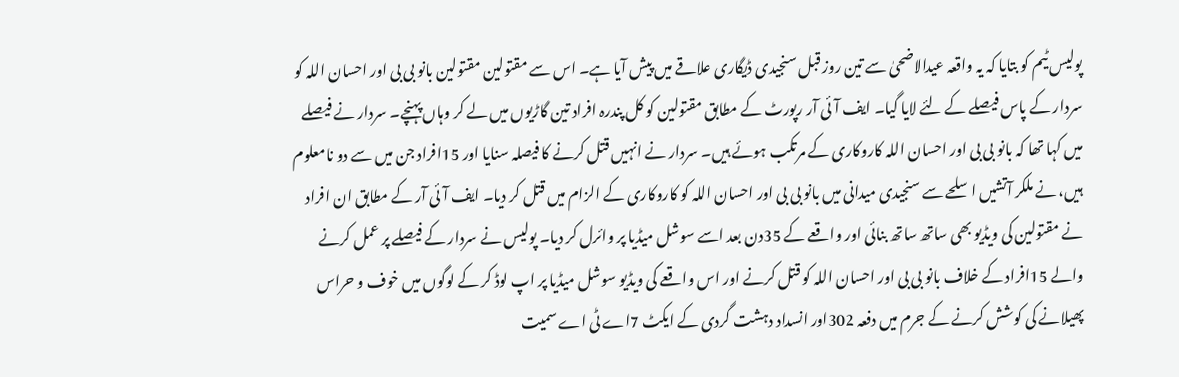پولیس ٹیم کو بتایا کہ یہ واقعہ عیدالاضحیٰ سے تین روز قبل سنجیدی ڈیگاری علاقے میں پیش آیا ہے۔ اس سے مقتولین مقتولین بانو بی بی اور احسان اللہ کو سردار کے پاس فیصلے کے لئے لایا گیا۔ ایف آئی آر رپورٹ کے مطابق مقتولین کو کل پندرہ افراد تین گاڑیوں میں لے کر وہاں پہنچے۔ سردار نے فیصلے میں کہا تھا کہ بانو بی بی اور احسان اللہ کاروکاری کے مرتکب ہوئے ہیں۔ سردار نے انہیں قتل کرنے کا فیصلہ سنایا اور 15افراد جن میں سے دو نامعلوم ہیں، نے ملکر آتشیں اسلحے سے سنجیدی میدانی میں بانو بی بی اور احسان اللہ کو کاروکاری کے الزام میں قتل کر دیا۔ ایف آئی آر کے مطابق ان افراد نے مقتولین کی ویڈیو بھی ساتھ ساتھ بنائی اور واقعے کے 35دن بعد اسے سوشل میڈیا پر وائرل کر دیا۔ پولیس نے سردار کے فیصلے پر عمل کرنے والے 15افراد کے خلاف بانو بی بی اور احسان اللہ کو قتل کرنے اور اس واقعے کی ویڈیو سوشل میڈیا پر اپ لوڈ کر کے لوگوں میں خوف و حراس پھیلانے کی کوشش کرنے کے جرم میں دفعہ 302اور انسداد دہشت گردی کے ایکٹ 7اے ٹی اے سمیت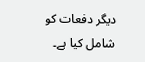دیگر دفعات کو شامل کیا ہے۔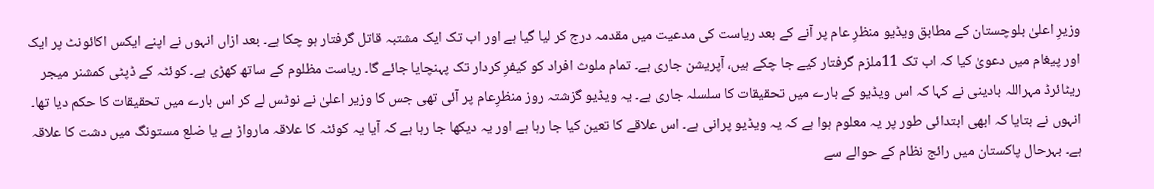وزیرِ اعلیٰ بلوچستان کے مطابق ویڈیو منظرِ عام پر آنے کے بعد ریاست کی مدعیت میں مقدمہ درج کر لیا گیا ہے اور اب تک ایک مشتبہ قاتل گرفتار ہو چکا ہے۔ بعد ازاں انہوں نے اپنے ایکس اکائونٹ پر ایک اور پیغام میں دعویٰ کیا کہ اب تک 11ملزم گرفتار کیے جا چکے ہیں، آپریشن جاری ہے۔ تمام ملوث افراد کو کیفرِ کردار تک پہنچایا جائے گا۔ ریاست مظلوم کے ساتھ کھڑی ہے۔ کوئٹہ کے ڈپٹی کمشنر میجر ریٹائرڈ مہراللہ بادینی نے کہا کہ اس ویڈیو کے بارے میں تحقیقات کا سلسلہ جاری ہے۔ یہ ویڈیو گزشتہ روز منظرِعام پر آئی تھی جس کا وزیر اعلیٰ نے نوٹس لے کر اس بارے میں تحقیقات کا حکم دیا تھا۔ انہوں نے بتایا کہ ابھی ابتدائی طور پر یہ معلوم ہوا ہے کہ یہ ویڈیو پرانی ہے۔ اس علاقے کا تعین کیا جا رہا ہے اور یہ دیکھا جا رہا ہے کہ آیا یہ کوئٹہ کا علاقہ مارواڑ ہے یا ضلع مستونگ میں دشت کا علاقہ ہے۔ بہرحال پاکستان میں رائج نظام کے حوالے سے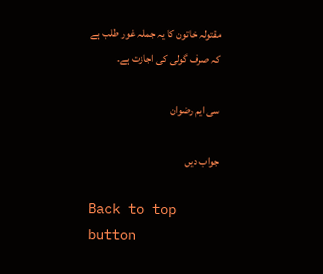مقتولہ خاتون کا یہ جملہ غور طلب ہے کہ صرف گولی کی اجازت ہے۔

سی ایم رضوان

جواب دیں

Back to top button